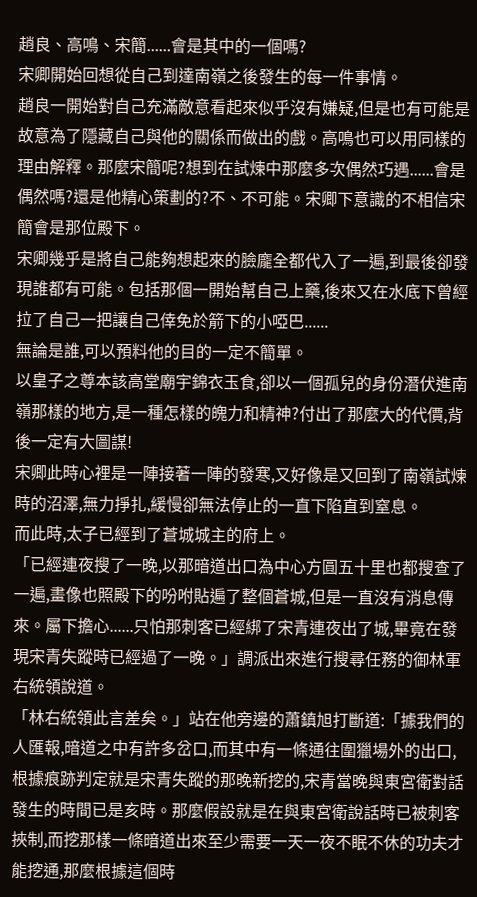趙良、高鳴、宋簡......會是其中的一個嗎?
宋卿開始回想從自己到達南嶺之後發生的每一件事情。
趙良一開始對自己充滿敵意看起來似乎沒有嫌疑,但是也有可能是故意為了隱藏自己與他的關係而做出的戲。高鳴也可以用同樣的理由解釋。那麼宋簡呢?想到在試煉中那麼多次偶然巧遇......會是偶然嗎?還是他精心策劃的?不、不可能。宋卿下意識的不相信宋簡會是那位殿下。
宋卿幾乎是將自己能夠想起來的臉龐全都代入了一遍,到最後卻發現誰都有可能。包括那個一開始幫自己上藥,後來又在水底下曾經拉了自己一把讓自己倖免於箭下的小啞巴......
無論是誰,可以預料他的目的一定不簡單。
以皇子之尊本該高堂廟宇錦衣玉食,卻以一個孤兒的身份潛伏進南嶺那樣的地方,是一種怎樣的魄力和精神?付出了那麼大的代價,背後一定有大圖謀!
宋卿此時心裡是一陣接著一陣的發寒,又好像是又回到了南嶺試煉時的沼澤,無力掙扎,緩慢卻無法停止的一直下陷直到窒息。
而此時,太子已經到了蒼城城主的府上。
「已經連夜搜了一晚,以那暗道出口為中心方圓五十里也都搜查了一遍,畫像也照殿下的吩咐貼遍了整個蒼城,但是一直沒有消息傳來。屬下擔心......只怕那刺客已經綁了宋青連夜出了城,畢竟在發現宋青失蹤時已經過了一晚。」調派出來進行搜尋任務的御林軍右統領說道。
「林右統領此言差矣。」站在他旁邊的蕭鎮旭打斷道:「據我們的人匯報,暗道之中有許多岔口,而其中有一條通往圍獵場外的出口,根據痕跡判定就是宋青失蹤的那晚新挖的,宋青當晚與東宮衛對話發生的時間已是亥時。那麼假設就是在與東宮衛說話時已被刺客挾制,而挖那樣一條暗道出來至少需要一天一夜不眠不休的功夫才能挖通,那麼根據這個時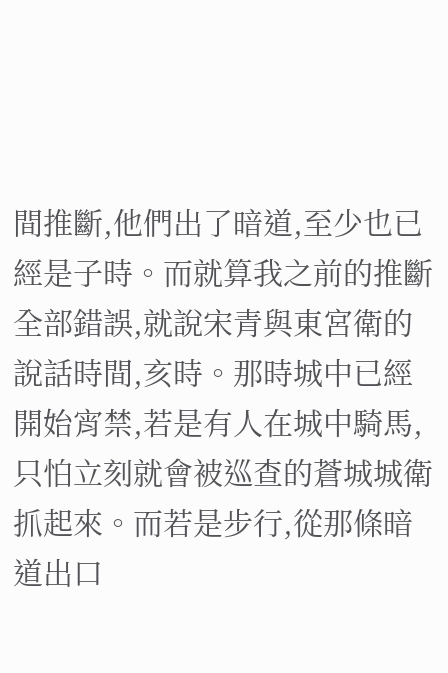間推斷,他們出了暗道,至少也已經是子時。而就算我之前的推斷全部錯誤,就說宋青與東宮衛的說話時間,亥時。那時城中已經開始宵禁,若是有人在城中騎馬,只怕立刻就會被巡查的蒼城城衛抓起來。而若是步行,從那條暗道出口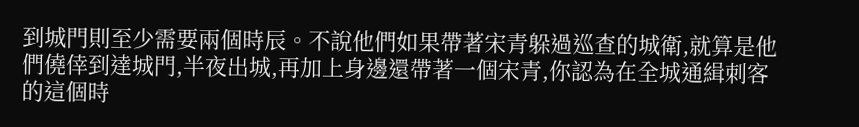到城門則至少需要兩個時辰。不說他們如果帶著宋青躲過巡查的城衛,就算是他們僥倖到達城門,半夜出城,再加上身邊還帶著一個宋青,你認為在全城通緝刺客的這個時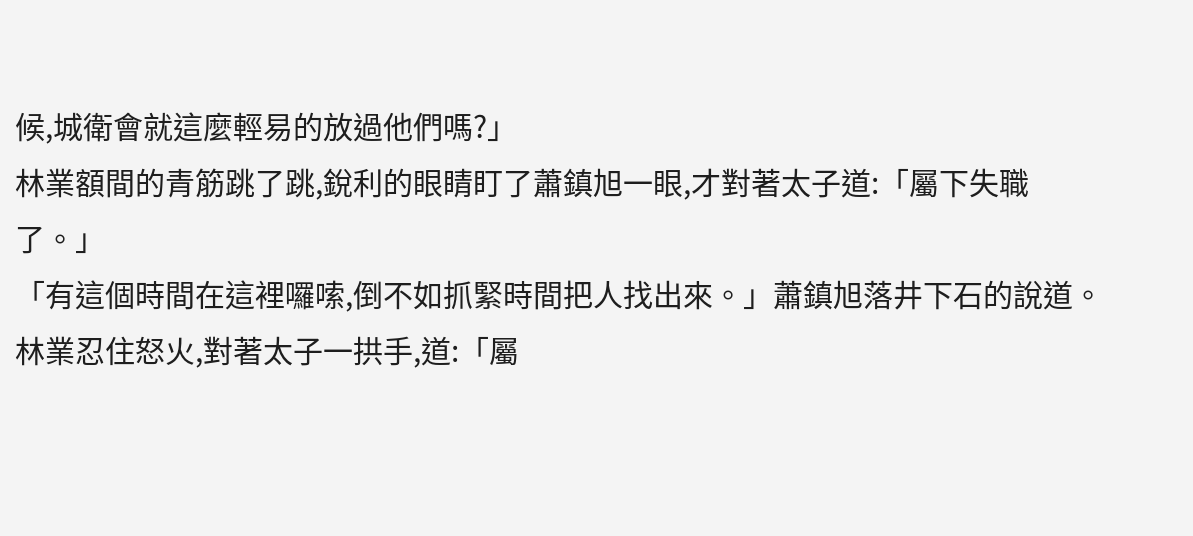候,城衛會就這麼輕易的放過他們嗎?」
林業額間的青筋跳了跳,銳利的眼睛盯了蕭鎮旭一眼,才對著太子道:「屬下失職了。」
「有這個時間在這裡囉嗦,倒不如抓緊時間把人找出來。」蕭鎮旭落井下石的說道。
林業忍住怒火,對著太子一拱手,道:「屬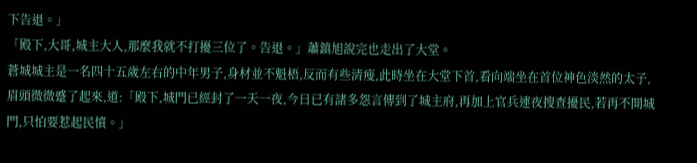下告退。」
「殿下,大哥,城主大人,那麼我就不打擾三位了。告退。」蕭鎮旭說完也走出了大堂。
蒼城城主是一名四十五歲左右的中年男子,身材並不魁梧,反而有些清瘦,此時坐在大堂下首,看向端坐在首位神色淡然的太子,眉頭微微蹙了起來,道:「殿下,城門已經封了一天一夜,今日已有諸多怨言傳到了城主府,再加上官兵連夜搜查擾民,若再不開城門,只怕要惹起民憤。」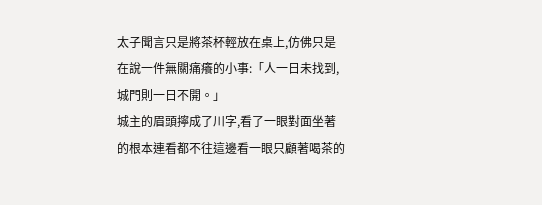太子聞言只是將茶杯輕放在桌上,仿佛只是在說一件無關痛癢的小事:「人一日未找到,城門則一日不開。」
城主的眉頭擰成了川字,看了一眼對面坐著的根本連看都不往這邊看一眼只顧著喝茶的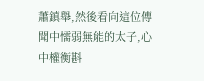蕭鎮舉,然後看向這位傳聞中懦弱無能的太子,心中權衡斟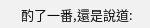酌了一番,還是說道: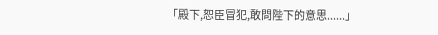「殿下,恕臣冒犯,敢問陛下的意思......」